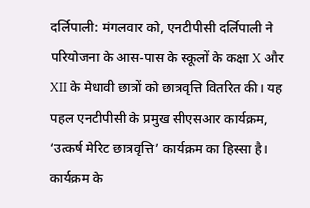दर्लिपाली: मंगलवार को, एनटीपीसी दर्लिपाली ने परियोजना के आस-पास के स्कूलों के कक्षा X और XII के मेधावी छात्रों को छात्रवृत्ति वितरित की। यह पहल एनटीपीसी के प्रमुख सीएसआर कार्यक्रम, ‘उत्कर्ष मेरिट छात्रवृत्ति’ कार्यक्रम का हिस्सा है। कार्यक्रम के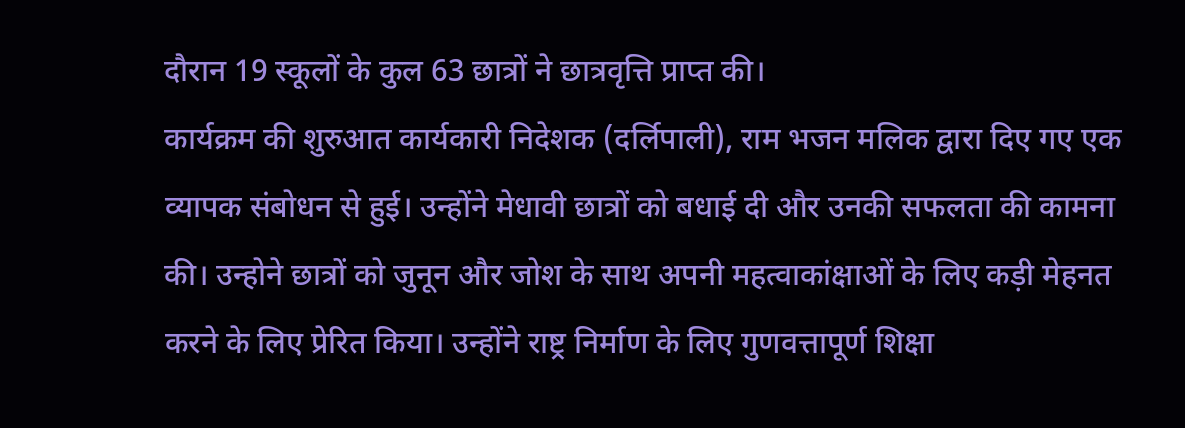दौरान 19 स्कूलों के कुल 63 छात्रों ने छात्रवृत्ति प्राप्त की।
कार्यक्रम की शुरुआत कार्यकारी निदेशक (दर्लिपाली), राम भजन मलिक द्वारा दिए गए एक व्यापक संबोधन से हुई। उन्होंने मेधावी छात्रों को बधाई दी और उनकी सफलता की कामना की। उन्होने छात्रों को जुनून और जोश के साथ अपनी महत्वाकांक्षाओं के लिए कड़ी मेहनत करने के लिए प्रेरित किया। उन्होंने राष्ट्र निर्माण के लिए गुणवत्तापूर्ण शिक्षा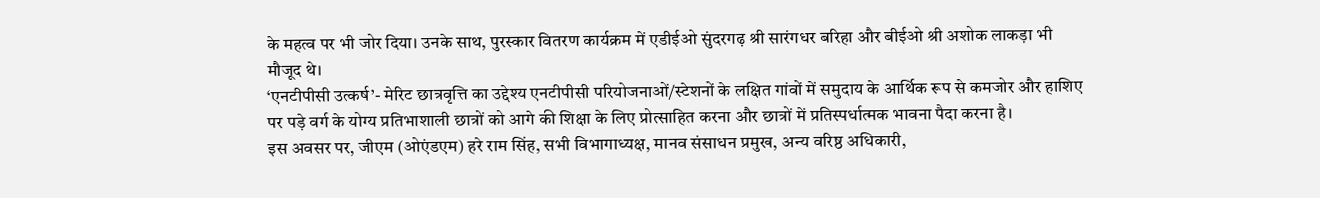के महत्व पर भी जोर दिया। उनके साथ, पुरस्कार वितरण कार्यक्रम में एडीईओ सुंदरगढ़ श्री सारंगधर बरिहा और बीईओ श्री अशोक लाकड़ा भी मौजूद थे।
‘एनटीपीसी उत्कर्ष’- मेरिट छात्रवृत्ति का उद्देश्य एनटीपीसी परियोजनाओं/स्टेशनों के लक्षित गांवों में समुदाय के आर्थिक रूप से कमजोर और हाशिए पर पड़े वर्ग के योग्य प्रतिभाशाली छात्रों को आगे की शिक्षा के लिए प्रोत्साहित करना और छात्रों में प्रतिस्पर्धात्मक भावना पैदा करना है।
इस अवसर पर, जीएम (ओएंडएम) हरे राम सिंह, सभी विभागाध्यक्ष, मानव संसाधन प्रमुख, अन्य वरिष्ठ अधिकारी,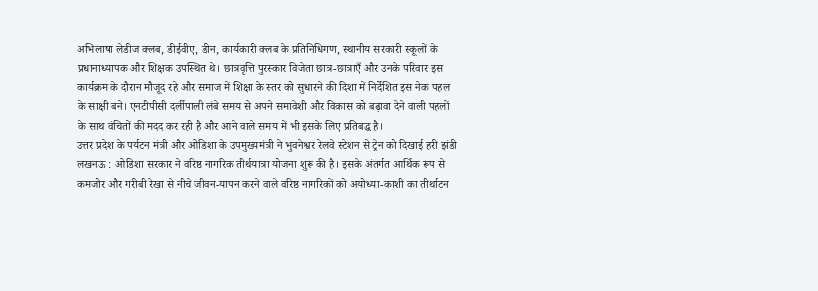अभिलाषा लेडीज क्लब, डीईवीए, डीन, कार्यकारी क्लब के प्रतिनिधिगण, स्थानीय सरकारी स्कूलों के प्रधानाध्यापक और शिक्षक उपस्थित थे। छात्रवृत्ति पुरस्कार विजेता छात्र-छात्राएँ और उनके परिवार इस कार्यक्रम के दौरान मौजूद रहे और समाज में शिक्षा के स्तर को सुधारने की दिशा में निर्देशित इस नेक पहल के साक्षी बने। एनटीपीसी दर्लीपाली लंबे समय से अपने समावेशी और विकास को बढ़ावा देने वाली पहलों के साथ वंचितों की मदद कर रही है और आने वाले समय में भी इसके लिए प्रतिबद्ध है।
उत्तर प्रदेश के पर्यटन मंत्री और ओडिशा के उपमुख्यमंत्री ने भुवनेश्वर रेलवे स्टेशन से ट्रेन को दिखाई हरी झंडी
लखनऊ : ओडिशा सरकार ने वरिष्ठ नागरिक तीर्थयात्रा योजना शुरू की है। इसके अंतर्गत आर्थिक रूप से कमजोर और गरीबी रेखा से नीचे जीवन-यापन करने वाले वरिष्ठ नागरिकों को अयोध्या-काशी का तीर्थाटन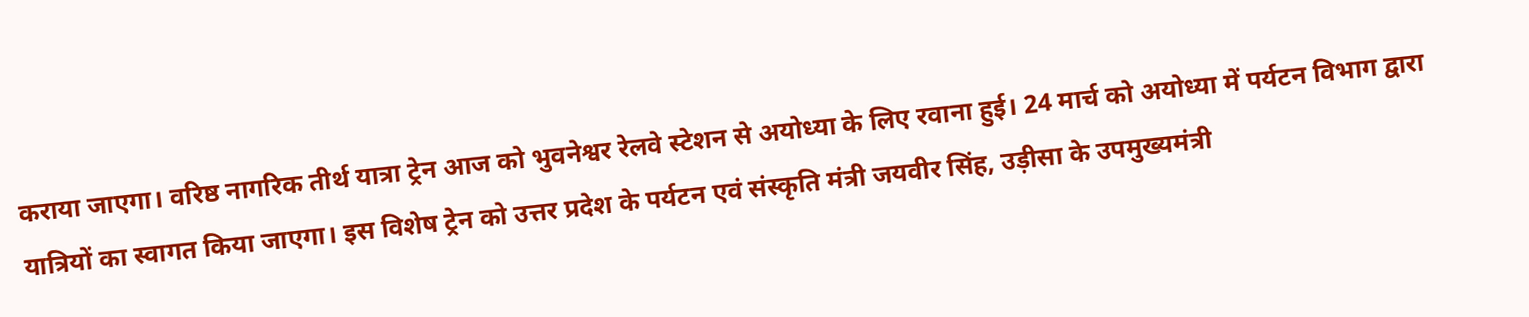कराया जाएगा। वरिष्ठ नागरिक तीर्थ यात्रा ट्रेन आज को भुवनेश्वर रेलवे स्टेशन से अयोध्या के लिए रवाना हुई। 24 मार्च को अयोध्या में पर्यटन विभाग द्वारा यात्रियों का स्वागत किया जाएगा। इस विशेष ट्रेन को उत्तर प्रदेश के पर्यटन एवं संस्कृति मंत्री जयवीर सिंह, उड़ीसा के उपमुख्यमंत्री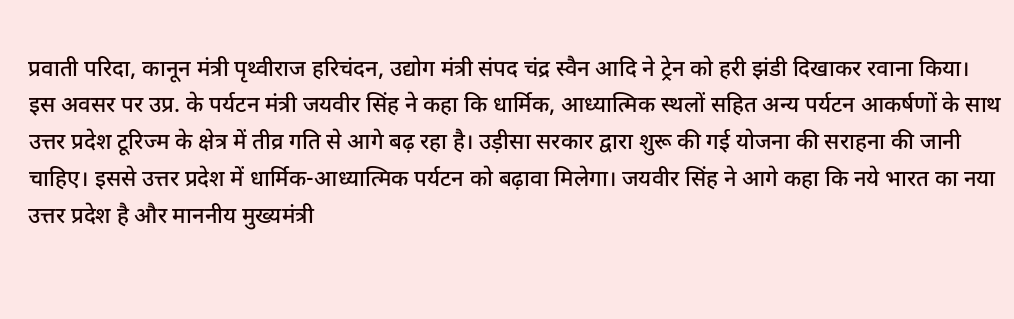प्रवाती परिदा, कानून मंत्री पृथ्वीराज हरिचंदन, उद्योग मंत्री संपद चंद्र स्वैन आदि ने ट्रेन को हरी झंडी दिखाकर रवाना किया।
इस अवसर पर उप्र. के पर्यटन मंत्री जयवीर सिंह ने कहा कि धार्मिक, आध्यात्मिक स्थलों सहित अन्य पर्यटन आकर्षणों के साथ उत्तर प्रदेश टूरिज्म के क्षेत्र में तीव्र गति से आगे बढ़ रहा है। उड़ीसा सरकार द्वारा शुरू की गई योजना की सराहना की जानी चाहिए। इससे उत्तर प्रदेश में धार्मिक-आध्यात्मिक पर्यटन को बढ़ावा मिलेगा। जयवीर सिंह ने आगे कहा कि नये भारत का नया उत्तर प्रदेश है और माननीय मुख्यमंत्री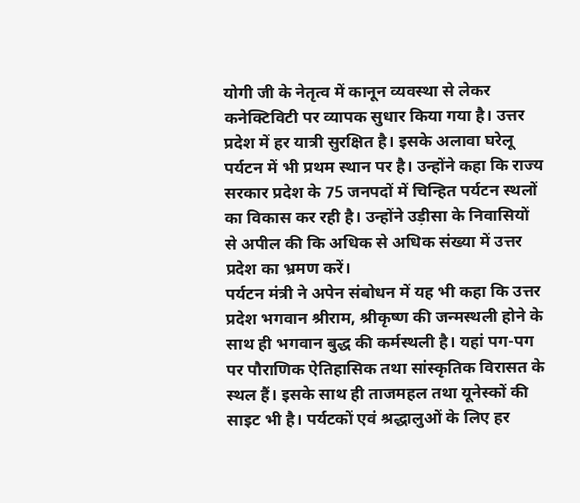योगी जी के नेतृत्व में कानून व्यवस्था से लेकर कनेक्टिविटी पर व्यापक सुधार किया गया है। उत्तर प्रदेश में हर यात्री सुरक्षित है। इसके अलावा घरेलू पर्यटन में भी प्रथम स्थान पर है। उन्होंने कहा कि राज्य सरकार प्रदेश के 75 जनपदों में चिन्हित पर्यटन स्थलों का विकास कर रही है। उन्होंने उड़ीसा के निवासियों से अपील की कि अधिक से अधिक संख्या में उत्तर प्रदेश का भ्रमण करें।
पर्यटन मंत्री ने अपेन संबोधन में यह भी कहा कि उत्तर प्रदेश भगवान श्रीराम, श्रीकृष्ण की जन्मस्थली होने के साथ ही भगवान बुद्ध की कर्मस्थली है। यहां पग-पग पर पौराणिक ऐतिहासिक तथा सांस्कृतिक विरासत के स्थल हैं। इसके साथ ही ताजमहल तथा यूनेस्कों की साइट भी है। पर्यटकों एवं श्रद्धालुओं के लिए हर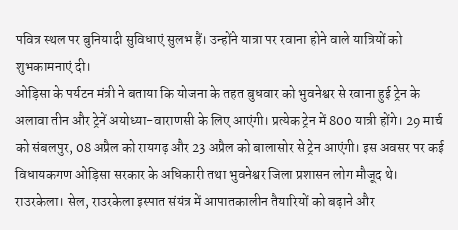पवित्र स्थल पर बुनियादी सुविधाएं सुलभ हैं। उन्होंने यात्रा पर रवाना होने वाले यात्रियों को शुभकामनाएं दी।
ओड़िसा के पर्यटन मंत्री ने बताया कि योजना के तहत बुधवार को भुवनेश्वर से रवाना हुई ट्रेन के अलावा तीन और ट्रेनें अयोध्या-वाराणसी के लिए आएंगी। प्रत्येक ट्रेन में 800 यात्री होंगे। 29 मार्च को संबलपुर, 08 अप्रैल को रायगढ़ और 23 अप्रैल को बालासोर से ट्रेन आएंगी। इस अवसर पर कई विधायकगण ओड़िसा सरकार के अधिकारी तथा भुवनेश्वर जिला प्रशासन लोग मौजूद थे।
राउरकेला। सेल, राउरकेला इस्पात संयंत्र में आपातकालीन तैयारियों को बढ़ाने और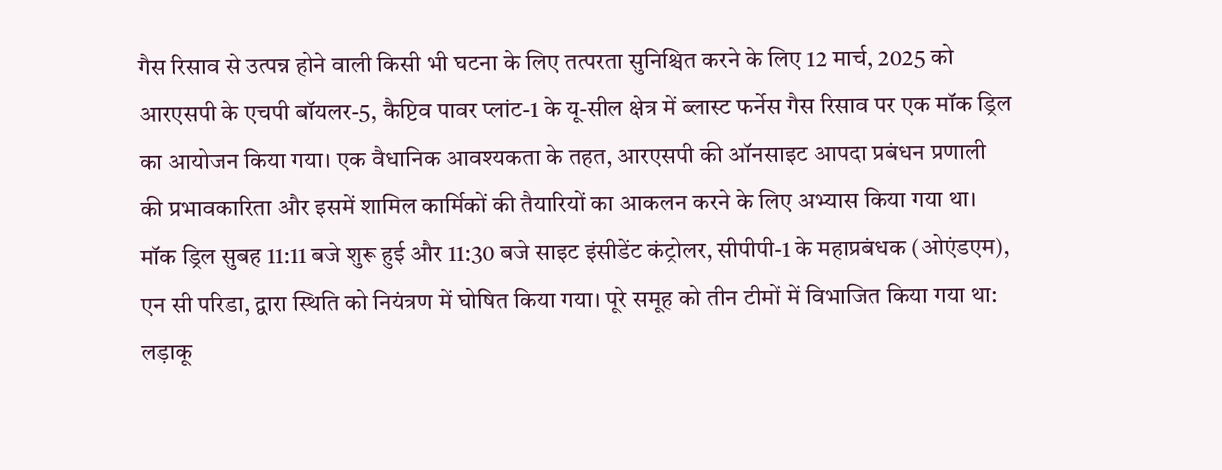गैस रिसाव से उत्पन्न होने वाली किसी भी घटना के लिए तत्परता सुनिश्चित करने के लिए 12 मार्च, 2025 को आरएसपी के एचपी बॉयलर-5, कैप्टिव पावर प्लांट-1 के यू-सील क्षेत्र में ब्लास्ट फर्नेस गैस रिसाव पर एक मॉक ड्रिल का आयोजन किया गया। एक वैधानिक आवश्यकता के तहत, आरएसपी की ऑनसाइट आपदा प्रबंधन प्रणाली की प्रभावकारिता और इसमें शामिल कार्मिकों की तैयारियों का आकलन करने के लिए अभ्यास किया गया था।
मॉक ड्रिल सुबह 11:11 बजे शुरू हुई और 11:30 बजे साइट इंसीडेंट कंट्रोलर, सीपीपी-1 के महाप्रबंधक (ओएंडएम), एन सी परिडा, द्वारा स्थिति को नियंत्रण में घोषित किया गया। पूरे समूह को तीन टीमों में विभाजित किया गया था: लड़ाकू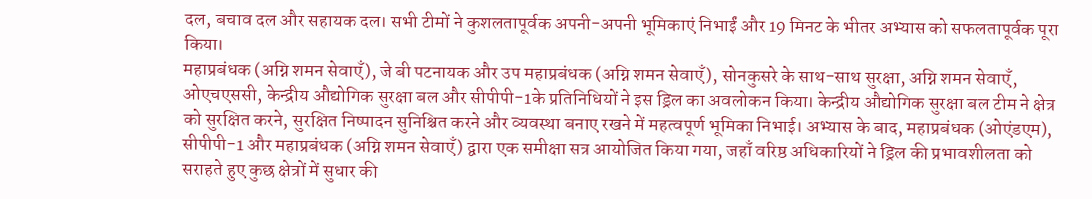दल, बचाव दल और सहायक दल। सभी टीमों ने कुशलतापूर्वक अपनी-अपनी भूमिकाएं निभाईं और 19 मिनट के भीतर अभ्यास को सफलतापूर्वक पूरा किया।
महाप्रबंधक (अग्नि शमन सेवाएँ), जे बी पटनायक और उप महाप्रबंधक (अग्नि शमन सेवाएँ), सोनकुसरे के साथ-साथ सुरक्षा, अग्नि शमन सेवाएँ, ओएचएससी, केन्द्रीय औद्योगिक सुरक्षा बल और सीपीपी-1के प्रतिनिधियों ने इस ड्रिल का अवलोकन किया। केन्द्रीय औद्योगिक सुरक्षा बल टीम ने क्षेत्र को सुरक्षित करने, सुरक्षित निष्पादन सुनिश्चित करने और व्यवस्था बनाए रखने में महत्वपूर्ण भूमिका निभाई। अभ्यास के बाद, महाप्रबंधक (ओएंडएम), सीपीपी-1 और महाप्रबंधक (अग्नि शमन सेवाएँ) द्वारा एक समीक्षा सत्र आयोजित किया गया, जहाँ वरिष्ठ अधिकारियों ने ड्रिल की प्रभावशीलता को सराहते हुए कुछ क्षेत्रों में सुधार की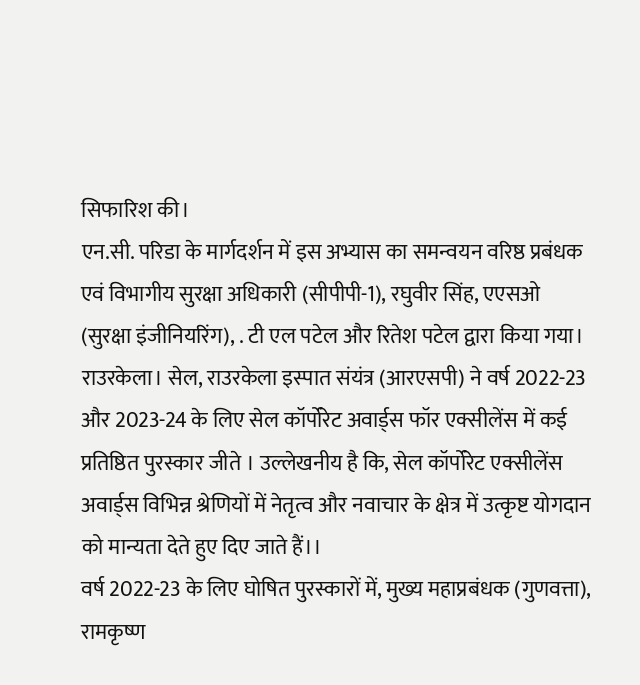सिफारिश की।
एन.सी. परिडा के मार्गदर्शन में इस अभ्यास का समन्वयन वरिष्ठ प्रबंधक एवं विभागीय सुरक्षा अधिकारी (सीपीपी-1), रघुवीर सिंह, एएसओ (सुरक्षा इंजीनियरिंग), . टी एल पटेल और रितेश पटेल द्वारा किया गया।
राउरकेला। सेल, राउरकेला इस्पात संयंत्र (आरएसपी) ने वर्ष 2022-23 और 2023-24 के लिए सेल कॉर्पोरेट अवार्ड्स फॉर एक्सीलेंस में कई प्रतिष्ठित पुरस्कार जीते । उल्लेखनीय है कि, सेल कॉर्पोरेट एक्सीलेंस अवार्ड्स विभिन्न श्रेणियों में नेतृत्व और नवाचार के क्षेत्र में उत्कृष्ट योगदान को मान्यता देते हुए दिए जाते हैं।।
वर्ष 2022-23 के लिए घोषित पुरस्कारों में, मुख्य महाप्रबंधक (गुणवत्ता), रामकृष्ण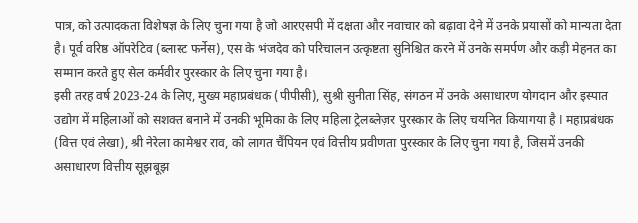पात्र, को उत्पादकता विशेषज्ञ के लिए चुना गया है जो आरएसपी में दक्षता और नवाचार को बढ़ावा देने में उनके प्रयासों को मान्यता देता है। पूर्व वरिष्ठ ऑपरेटिव (ब्लास्ट फर्नेस), एस के भंजदेव को परिचालन उत्कृष्टता सुनिश्चित करने में उनके समर्पण और कड़ी मेहनत का सम्मान करते हुए सेल कर्मवीर पुरस्कार के लिए चुना गया है।
इसी तरह वर्ष 2023-24 के लिए, मुख्य महाप्रबंधक (पीपीसी), सुश्री सुनीता सिंह, संगठन में उनके असाधारण योगदान और इस्पात उद्योग में महिलाओं को सशक्त बनाने में उनकी भूमिका के लिए महिला ट्रेलब्लेज़र पुरस्कार के लिए चयनित कियागया है I महाप्रबंधक (वित्त एवं लेखा), श्री नेरेला कामेश्वर राव, को लागत चैंपियन एवं वित्तीय प्रवीणता पुरस्कार के लिए चुना गया है, जिसमें उनकी असाधारण वित्तीय सूझबूझ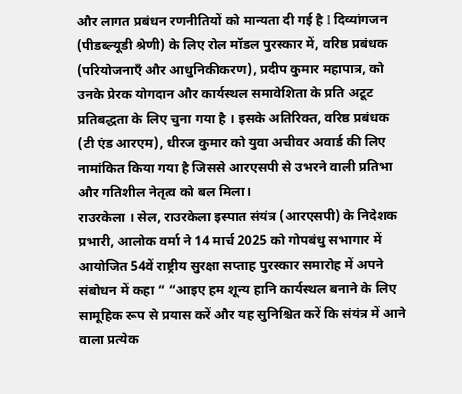और लागत प्रबंधन रणनीतियों को मान्यता दी गई है I दिव्यांगजन (पीडब्ल्यूडी श्रेणी) के लिए रोल मॉडल पुरस्कार में, वरिष्ठ प्रबंधक (परियोजनाएँ और आधुनिकीकरण), प्रदीप कुमार महापात्र, को उनके प्रेरक योगदान और कार्यस्थल समावेशिता के प्रति अटूट प्रतिबद्धता के लिए चुना गया है । इसके अतिरिक्त, वरिष्ठ प्रबंधक (टी एंड आरएम), धीरज कुमार को युवा अचीवर अवार्ड की लिए नामांकित किया गया है जिससे आरएसपी से उभरने वाली प्रतिभा और गतिशील नेतृत्व को बल मिला।
राउरकेला । सेल, राउरकेला इस्पात संयंत्र (आरएसपी) के निदेशक प्रभारी, आलोक वर्मा ने 14 मार्च 2025 को गोपबंधु सभागार में आयोजित 54वें राष्ट्रीय सुरक्षा सप्ताह पुरस्कार समारोह में अपने संबोधन में कहा “ “आइए हम शून्य हानि कार्यस्थल बनाने के लिए सामूहिक रूप से प्रयास करें और यह सुनिश्चित करें कि संयंत्र में आने वाला प्रत्येक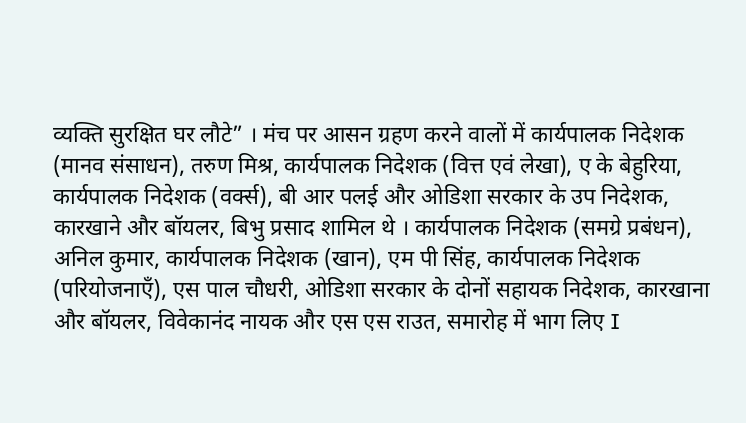व्यक्ति सुरक्षित घर लौटे” । मंच पर आसन ग्रहण करने वालों में कार्यपालक निदेशक (मानव संसाधन), तरुण मिश्र, कार्यपालक निदेशक (वित्त एवं लेखा), ए के बेहुरिया, कार्यपालक निदेशक (वर्क्स), बी आर पलई और ओडिशा सरकार के उप निदेशक, कारखाने और बॉयलर, बिभु प्रसाद शामिल थे । कार्यपालक निदेशक (समग्रे प्रबंधन), अनिल कुमार, कार्यपालक निदेशक (खान), एम पी सिंह, कार्यपालक निदेशक (परियोजनाएँ), एस पाल चौधरी, ओडिशा सरकार के दोनों सहायक निदेशक, कारखाना और बॉयलर, विवेकानंद नायक और एस एस राउत, समारोह में भाग लिए I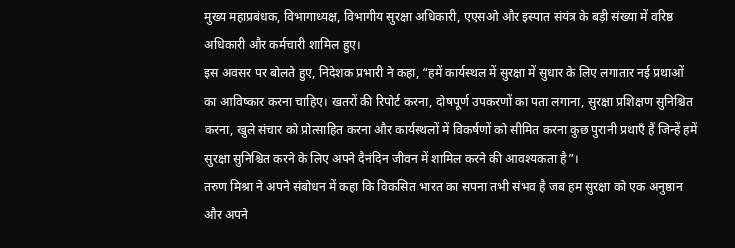मुख्य महाप्रबंधक, विभागाध्यक्ष, विभागीय सुरक्षा अधिकारी, एएसओ और इस्पात संयंत्र के बड़ी संख्या में वरिष्ठ अधिकारी और कर्मचारी शामिल हुए।
इस अवसर पर बोलते हुए, निदेशक प्रभारी ने कहा, “हमें कार्यस्थल में सुरक्षा में सुधार के लिए लगातार नई प्रथाओं का आविष्कार करना चाहिए। खतरों की रिपोर्ट करना, दोषपूर्ण उपकरणों का पता लगाना, सुरक्षा प्रशिक्षण सुनिश्चित करना, खुले संचार को प्रोत्साहित करना और कार्यस्थलों में विकर्षणों को सीमित करना कुछ पुरानी प्रथाएँ हैं जिन्हें हमें सुरक्षा सुनिश्चित करने के लिए अपने दैनंदिन जीवन में शामिल करने की आवश्यकता है”।
तरुण मिश्रा ने अपने संबोधन में कहा कि विकसित भारत का सपना तभी संभव है जब हम सुरक्षा को एक अनुष्ठान और अपने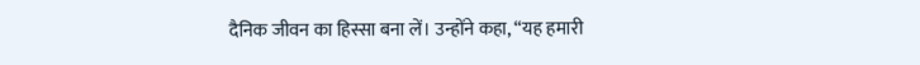दैनिक जीवन का हिस्सा बना लें। उन्होंने कहा, “यह हमारी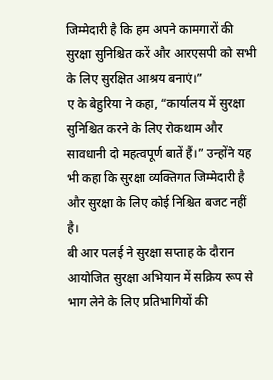जिम्मेदारी है कि हम अपने कामगारों की सुरक्षा सुनिश्चित करें और आरएसपी को सभी के लिए सुरक्षित आश्रय बनाएं।”
ए के बेहुरिया ने कहा, “कार्यालय में सुरक्षा सुनिश्चित करने के लिए रोकथाम और सावधानी दो महत्वपूर्ण बातें हैं।” उन्होंने यह भी कहा कि सुरक्षा व्यक्तिगत जिम्मेदारी है और सुरक्षा के लिए कोई निश्चित बजट नहीं है।
बी आर पलई ने सुरक्षा सप्ताह के दौरान आयोजित सुरक्षा अभियान में सक्रिय रूप से भाग लेने के लिए प्रतिभागियों की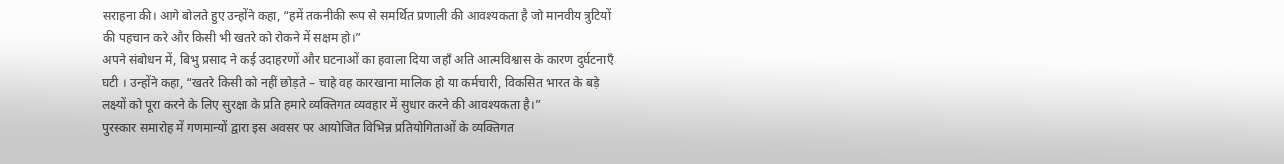सराहना की। आगे बोलते हुए उन्होंने कहा, “हमें तकनीकी रूप से समर्थित प्रणाली की आवश्यकता है जो मानवीय त्रुटियों की पहचान करे और किसी भी खतरे को रोकने में सक्षम हो।”
अपने संबोधन में, बिभु प्रसाद ने कई उदाहरणों और घटनाओं का हवाला दिया जहाँ अति आत्मविश्वास के कारण दुर्घटनाएँ घटी । उन्होंने कहा, “खतरे किसी को नहीं छोड़ते – चाहे वह कारखाना मालिक हो या कर्मचारी, विकसित भारत के बड़े लक्ष्यों को पूरा करने के लिए सुरक्षा के प्रति हमारे व्यक्तिगत व्यवहार में सुधार करने की आवश्यकता है।”
पुरस्कार समारोह में गणमान्यों द्वारा इस अवसर पर आयोजित विभिन्न प्रतियोगिताओं के व्यक्तिगत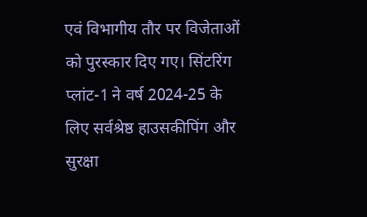एवं विभागीय तौर पर विजेताओं को पुरस्कार दिए गए। सिंटरिंग प्लांट-1 ने वर्ष 2024-25 के लिए सर्वश्रेष्ठ हाउसकीपिंग और सुरक्षा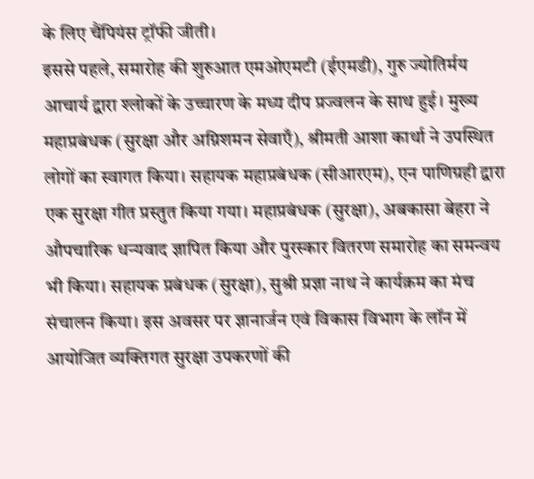के लिए चैंपियंस ट्रॉफी जीती।
इससे पहले, समारोह की शुरुआत एमओएमटी (ईएमडी), गुरु ज्योतिर्मय आचार्य द्वारा श्लोकों के उच्चारण के मध्य दीप प्रज्वलन के साथ हुई। मुख्य महाप्रबंधक (सुरक्षा और अग्निशमन सेवाएँ), श्रीमती आशा कार्था ने उपस्थित लोगों का स्वागत किया। सहायक महाप्रबंधक (सीआरएम), एन पाणिग्रही द्वारा एक सुरक्षा गीत प्रस्तुत किया गया। महाप्रबंधक (सुरक्षा), अबकासा बेहरा ने औपचारिक धन्यवाद ज्ञापित किया और पुरस्कार वितरण समारोह का समन्वय भी किया। सहायक प्रबंधक (सुरक्षा), सुश्री प्रज्ञा नाथ ने कार्यक्रम का मंच संचालन किया। इस अवसर पर ज्ञानार्जन एवं विकास विभाग के लॉन में आयोजित व्यक्तिगत सुरक्षा उपकरणों की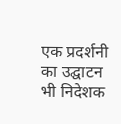एक प्रदर्शनी का उद्घाटन भी निदेशक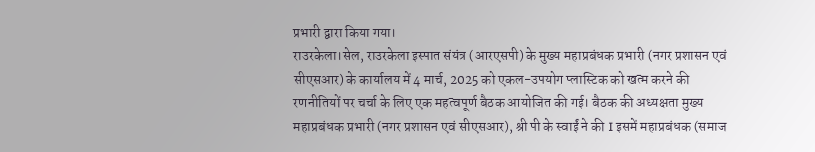प्रभारी द्वारा किया गया।
राउरकेला।सेल, राउरकेला इस्पात संयंत्र (आरएसपी) के मुख्य महाप्रबंधक प्रभारी (नगर प्रशासन एवं सीएसआर) के कार्यालय में 4 मार्च, 2025 को एकल-उपयोग प्लास्टिक को खत्म करने की रणनीतियों पर चर्चा के लिए एक महत्वपूर्ण बैठक आयोजित की गई। बैठक की अध्यक्षता मुख्य महाप्रबंधक प्रभारी (नगर प्रशासन एवं सीएसआर), श्री पी के स्वाईं ने की I इसमें महाप्रबंधक (समाज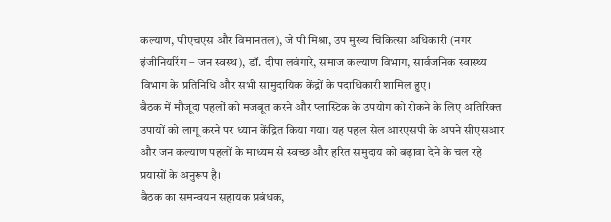कल्याण, पीएचएस और विमानतल), जे पी मिश्रा, उप मुख्य चिकित्सा अधिकारी (नगर इंजीनियरिंग – जन स्वस्थ), डॉ. दीपा लवंगारे, समाज कल्याण विभाग, सार्वजनिक स्वास्थ्य विभाग के प्रतिनिधि और सभी सामुदायिक केंद्रों के पदाधिकारी शामिल हुए।
बैठक में मौजूदा पहलों को मजबूत करने और प्लास्टिक के उपयोग को रोकने के लिए अतिरिक्त उपायों को लागू करने पर ध्यान केंद्रित किया गया। यह पहल सेल आरएसपी के अपने सीएसआर और जन कल्याण पहलों के माध्यम से स्वच्छ और हरित समुदाय को बढ़ावा देने के चल रहे प्रयासों के अनुरूप है।
बैठक का समन्वयन सहायक प्रबंधक,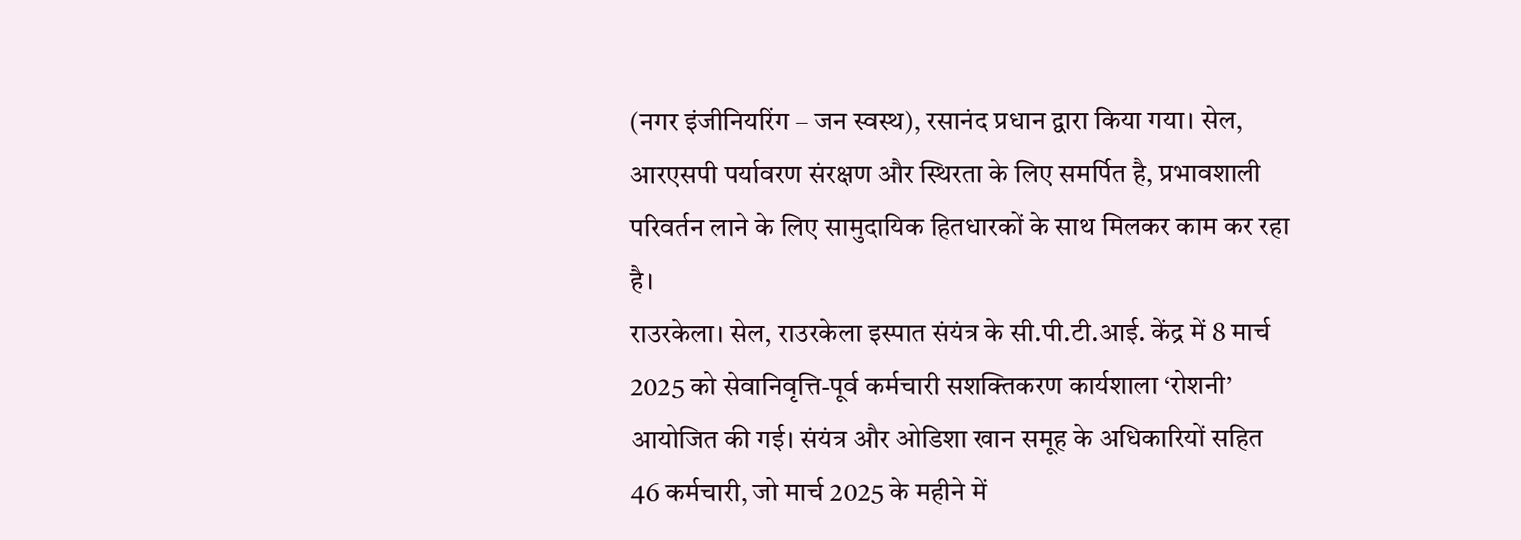(नगर इंजीनियरिंग – जन स्वस्थ), रसानंद प्रधान द्वारा किया गया। सेल, आरएसपी पर्यावरण संरक्षण और स्थिरता के लिए समर्पित है, प्रभावशाली परिवर्तन लाने के लिए सामुदायिक हितधारकों के साथ मिलकर काम कर रहा है।
राउरकेला। सेल, राउरकेला इस्पात संयंत्र के सी.पी.टी.आई. केंद्र में 8 मार्च 2025 को सेवानिवृत्ति-पूर्व कर्मचारी सशक्तिकरण कार्यशाला ‘रोशनी’ आयोजित की गई। संयंत्र और ओडिशा खान समूह के अधिकारियों सहित 46 कर्मचारी, जो मार्च 2025 के महीने में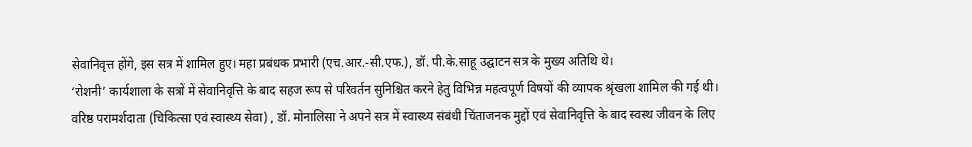सेवानिवृत्त होंगे, इस सत्र में शामिल हुए। महा प्रबंधक प्रभारी (एच.आर.-सी.एफ.), डॉ. पी.के.साहू उद्घाटन सत्र के मुख्य अतिथि थे।
‘रोशनी’ कार्यशाला के सत्रों में सेवानिवृत्ति के बाद सहज रूप से परिवर्तन सुनिश्चित करने हेतु विभिन्न महत्वपूर्ण विषयों की व्यापक श्रृंखला शामिल की गई थी।
वरिष्ठ परामर्शदाता (चिकित्सा एवं स्वास्थ्य सेवा) , डॉ. मोनालिसा ने अपने सत्र में स्वास्थ्य संबंधी चिंताजनक मुद्दों एवं सेवानिवृत्ति के बाद स्वस्थ जीवन के लिए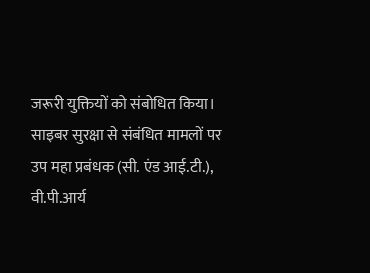जरूरी युक्तियों को संबोधित किया।
साइबर सुरक्षा से संबंधित मामलों पर उप महा प्रबंधक (सी. एंड आई.टी.), वी.पी.आर्य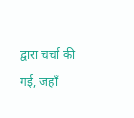द्वारा चर्चा की गई, जहाँ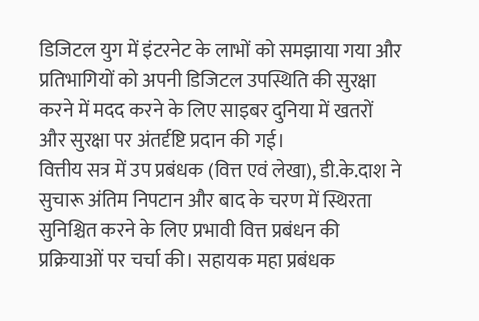डिजिटल युग में इंटरनेट के लाभों को समझाया गया और प्रतिभागियों को अपनी डिजिटल उपस्थिति की सुरक्षा करने में मदद करने के लिए साइबर दुनिया में खतरों और सुरक्षा पर अंतर्दृष्टि प्रदान की गई।
वित्तीय सत्र में उप प्रबंधक (वित्त एवं लेखा), डी.के.दाश ने सुचारू अंतिम निपटान और बाद के चरण में स्थिरता सुनिश्चित करने के लिए प्रभावी वित्त प्रबंधन की प्रक्रियाओं पर चर्चा की। सहायक महा प्रबंधक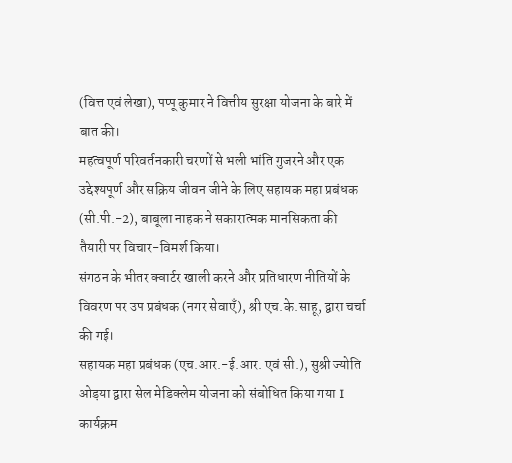(वित्त एवं लेखा), पप्पू कुमार ने वित्तीय सुरक्षा योजना के बारे में बात की।
महत्वपूर्ण परिवर्तनकारी चरणों से भली भांति गुजरने और एक उद्देश्यपूर्ण और सक्रिय जीवन जीने के लिए सहायक महा प्रबंधक (सी.पी.-2), बाबूला नाहक ने सकारात्मक मानसिकता की तैयारी पर विचार-विमर्श किया।
संगठन के भीतर क्वार्टर खाली करने और प्रतिधारण नीतियों के विवरण पर उप प्रबंधक (नगर सेवाएँ), श्री एच.के.साहू, द्वारा चर्चा की गई।
सहायक महा प्रबंधक (एच.आर.-ई.आर. एवं सी.), सुश्री ज्योति ओड़या द्वारा सेल मेडिक्लेम योजना को संबोधित किया गया I
कार्यक्रम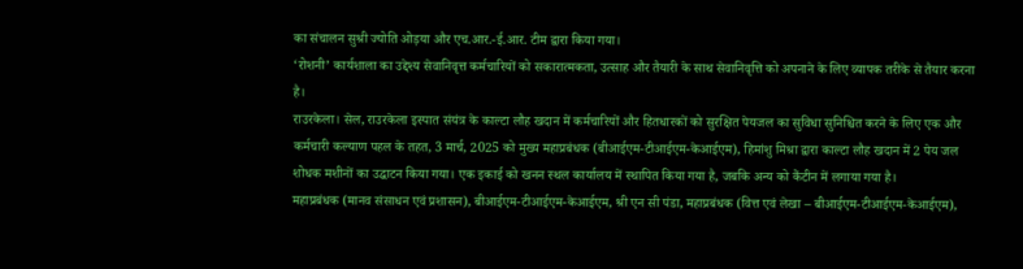का संचालन सुश्री ज्योति ओड़या और एच.आर.-ई.आर. टीम द्वारा किया गया।
‘रोशनी’ कार्यशाला का उद्देश्य सेवानिवृत्त कर्मचारियों को सकारात्मकता, उत्साह और तैयारी के साथ सेवानिवृत्ति को अपनाने के लिए व्यापक तरीके से तैयार करना है।
राउरकेला। सेल, राउरकेला इस्पात संयंत्र के काल्टा लौह खदान में कर्मचारियों और हितधारकों को सुरक्षित पेयजल का सुविधा सुनिश्चित करने के लिए एक और कर्मचारी कल्याण पहल के तहत, 3 मार्च, 2025 को मुख्य महाप्रबंधक (बीआईएम-टीआईएम-केआईएम), हिमांशु मिश्रा द्वारा काल्टा लौह खदान में 2 पेय जल शोधक मशीनों का उद्घाटन किया गया। एक इकाई को खनन स्थल कार्यालय में स्थापित किया गया है, जबकि अन्य को कैंटीन में लगाया गया है।
महाप्रबंधक (मानव संसाधन एवं प्रशासन), बीआईएम-टीआईएम-केआईएम, श्री एन सी पंडा, महाप्रबंधक (वित्त एवं लेखा – बीआईएम-टीआईएम-केआईएम),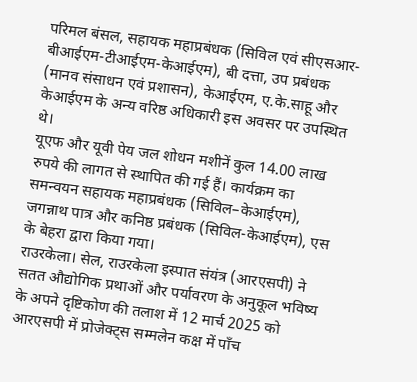परिमल बंसल, सहायक महाप्रबंधक (सिविल एवं सीएसआर-बीआईएम-टीआईएम-केआईएम), बी दत्ता, उप प्रबंधक (मानव संसाधन एवं प्रशासन), केआईएम, ए.के.साहू और केआईएम के अन्य वरिष्ठ अधिकारी इस अवसर पर उपस्थित थे।
यूएफ और यूवी पेय जल शोधन मशीनें कुल 14.00 लाख रुपये की लागत से स्थापित की गई हैं। कार्यक्रम का समन्वयन सहायक महाप्रबंधक (सिविल–केआईएम), जगन्नाथ पात्र और कनिष्ठ प्रबंधक (सिविल-केआईएम), एस के बेहरा द्वारा किया गया।
राउरकेला। सेल, राउरकेला इस्पात संयंत्र (आरएसपी) ने सतत औद्योगिक प्रथाओं और पर्यावरण के अनुकूल भविष्य के अपने दृष्टिकोण की तलाश में 12 मार्च 2025 को आरएसपी में प्रोजेक्ट्स सम्मलेन कक्ष में पाँच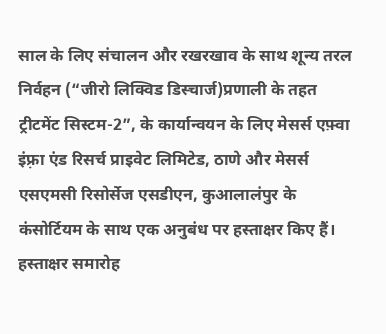साल के लिए संचालन और रखरखाव के साथ शून्य तरल निर्वहन (“जीरो लिक्विड डिस्चार्ज)प्रणाली के तहत ट्रीटमेंट सिस्टम-2”, के कार्यान्वयन के लिए मेसर्स एफ़्वा इंफ़्रा एंड रिसर्च प्राइवेट लिमिटेड, ठाणे और मेसर्स एसएमसी रिसोर्सेज एसडीएन, कुआलालंपुर के कंसोर्टियम के साथ एक अनुबंध पर हस्ताक्षर किए हैं।
हस्ताक्षर समारोह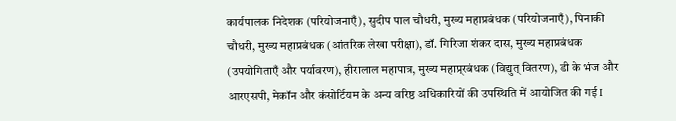कार्यपालक निदेशक (परियोजनाएँ), सुदीप पाल चौधरी, मुख्य महाप्रबंधक (परियोजनाएँ), पिनाकी चौधरी, मुख्य महाप्रबंधक (आंतरिक लेखा परीक्षा), डॉ. गिरिजा शंकर दास, मुख्य महाप्रबंधक (उपयोगिताएँ और पर्यावरण), हीरालाल महापात्र, मुख्य महाप्र्रबंधक (विद्युत् वितरण), डी के भंज और आरएसपी, मेकॉन और कंसोर्टियम के अन्य वरिष्ठ अधिकारियों की उपस्थिति में आयोजित की गई I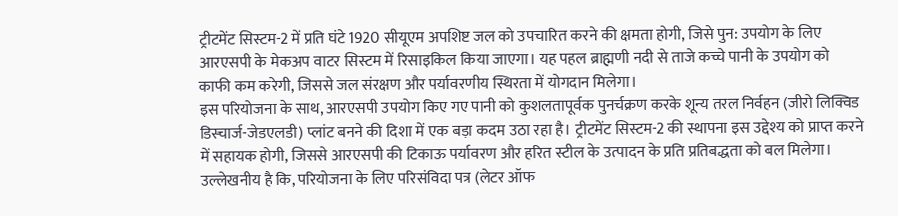ट्रीटमेंट सिस्टम-2 में प्रति घंटे 1920 सीयूएम अपशिष्ट जल को उपचारित करने की क्षमता होगी, जिसे पुन: उपयोग के लिए आरएसपी के मेकअप वाटर सिस्टम में रिसाइकिल किया जाएगा। यह पहल ब्राह्मणी नदी से ताजे कच्चे पानी के उपयोग को काफी कम करेगी, जिससे जल संरक्षण और पर्यावरणीय स्थिरता में योगदान मिलेगा।
इस परियोजना के साथ, आरएसपी उपयोग किए गए पानी को कुशलतापूर्वक पुनर्चक्रण करके शून्य तरल निर्वहन (जीरो लिक्विड डिस्चार्ज-जेडएलडी) प्लांट बनने की दिशा में एक बड़ा कदम उठा रहा है। ट्रीटमेंट सिस्टम-2 की स्थापना इस उद्देश्य को प्राप्त करने में सहायक होगी, जिससे आरएसपी की टिकाऊ पर्यावरण और हरित स्टील के उत्पादन के प्रति प्रतिबद्धता को बल मिलेगा।
उल्लेखनीय है कि, परियोजना के लिए परिसंविदा पत्र (लेटर ऑफ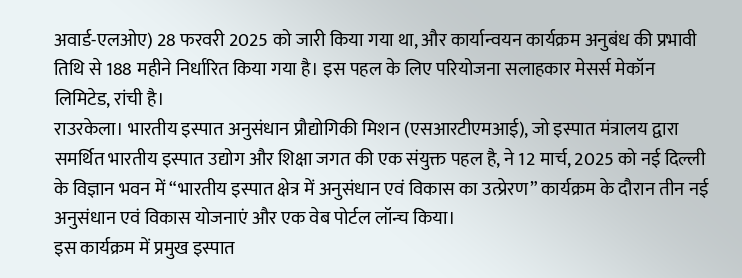अवार्ड-एलओए) 28 फरवरी 2025 को जारी किया गया था, और कार्यान्वयन कार्यक्रम अनुबंध की प्रभावी तिथि से 188 महीने निर्धारित किया गया है। इस पहल के लिए परियोजना सलाहकार मेसर्स मेकॉन लिमिटेड, रांची है।
राउरकेला। भारतीय इस्पात अनुसंधान प्रौद्योगिकी मिशन (एसआरटीएमआई), जो इस्पात मंत्रालय द्वारा समर्थित भारतीय इस्पात उद्योग और शिक्षा जगत की एक संयुक्त पहल है, ने 12 मार्च, 2025 को नई दिल्ली के विज्ञान भवन में “भारतीय इस्पात क्षेत्र में अनुसंधान एवं विकास का उत्प्रेरण” कार्यक्रम के दौरान तीन नई अनुसंधान एवं विकास योजनाएं और एक वेब पोर्टल लॉन्च किया।
इस कार्यक्रम में प्रमुख इस्पात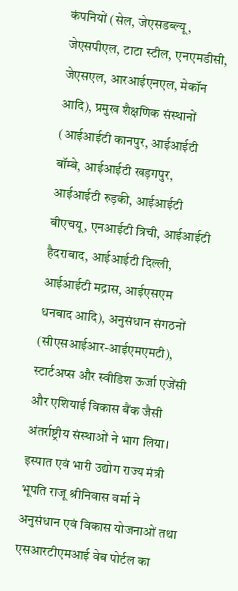कंपनियों (सेल, जेएसडब्ल्यू, जेएसपीएल, टाटा स्टील, एनएमडीसी, जेएसएल, आरआईएनएल, मेकॉन आदि), प्रमुख शैक्षणिक संस्थानों (आईआईटी कानपुर, आईआईटी बॉम्बे, आईआईटी खड़गपुर, आईआईटी रुड़की, आईआईटी बीएचयू, एनआईटी त्रिची, आईआईटी हैदराबाद, आईआईटी दिल्ली, आईआईटी मद्रास, आईएसएम धनबाद आदि), अनुसंधान संगठनों (सीएसआईआर-आईएमएमटी), स्टार्टअप्स और स्वीडिश ऊर्जा एजेंसी और एशियाई विकास बैंक जैसी अंतर्राष्ट्रीय संस्थाओं ने भाग लिया।
इस्पात एवं भारी उद्योग राज्य मंत्री भूपति राजू श्रीनिवास वर्मा ने अनुसंधान एवं विकास योजनाओं तथा एसआरटीएमआई वेब पोर्टल का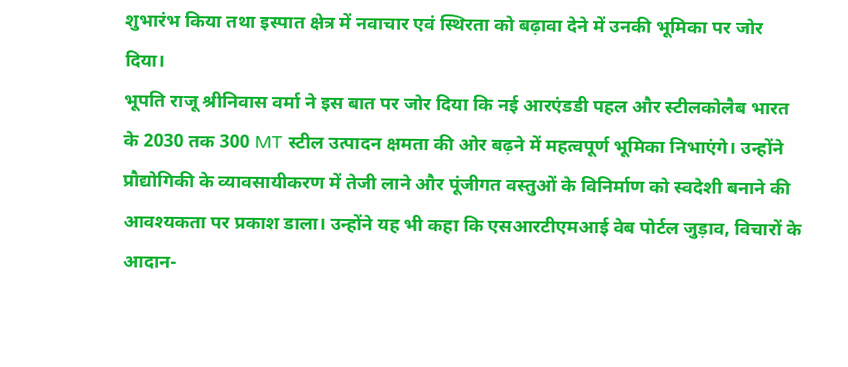शुभारंभ किया तथा इस्पात क्षेत्र में नवाचार एवं स्थिरता को बढ़ावा देने में उनकी भूमिका पर जोर दिया।
भूपति राजू श्रीनिवास वर्मा ने इस बात पर जोर दिया कि नई आरएंडडी पहल और स्टीलकोलैब भारत के 2030 तक 300 MT स्टील उत्पादन क्षमता की ओर बढ़ने में महत्वपूर्ण भूमिका निभाएंगे। उन्होंने प्रौद्योगिकी के व्यावसायीकरण में तेजी लाने और पूंजीगत वस्तुओं के विनिर्माण को स्वदेशी बनाने की आवश्यकता पर प्रकाश डाला। उन्होंने यह भी कहा कि एसआरटीएमआई वेब पोर्टल जुड़ाव, विचारों के आदान-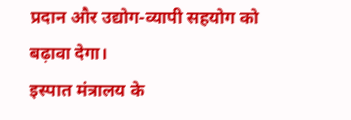प्रदान और उद्योग-व्यापी सहयोग को बढ़ावा देगा।
इस्पात मंत्रालय के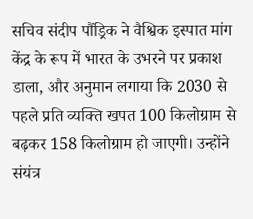सचिव संदीप पौंड्रिक ने वैश्विक इस्पात मांग केंद्र के रूप में भारत के उभरने पर प्रकाश डाला, और अनुमान लगाया कि 2030 से पहले प्रति व्यक्ति खपत 100 किलोग्राम से बढ़कर 158 किलोग्राम हो जाएगी। उन्होंने संयंत्र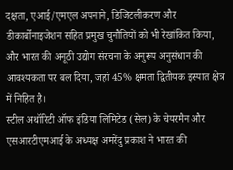दक्षता, एआई/एमएल अपनाने, डिजिटलीकरण और डीकार्बोनाइजेशन सहित प्रमुख चुनौतियों को भी रेखांकित किया, और भारत की अनूठी उद्योग संरचना के अनुरूप अनुसंधान की आवश्यकता पर बल दिया, जहां 45% क्षमता द्वितीयक इस्पात क्षेत्र में निहित है।
स्टील अथॉरिटी ऑफ इंडिया लिमिटेड (सेल) के चेयरमैन और एसआरटीएमआई के अध्यक्ष अमरेंदु प्रकाश ने भारत की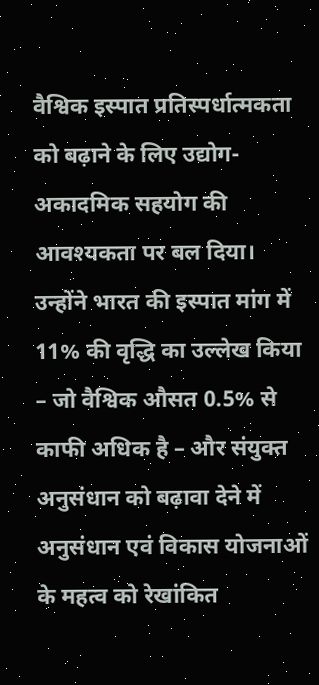वैश्विक इस्पात प्रतिस्पर्धात्मकता को बढ़ाने के लिए उद्योग-अकादमिक सहयोग की आवश्यकता पर बल दिया। उन्होंने भारत की इस्पात मांग में 11% की वृद्धि का उल्लेख किया – जो वैश्विक औसत 0.5% से काफी अधिक है – और संयुक्त अनुसंधान को बढ़ावा देने में अनुसंधान एवं विकास योजनाओं के महत्व को रेखांकित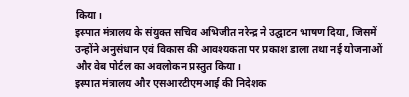किया।
इस्पात मंत्रालय के संयुक्त सचिव अभिजीत नरेन्द्र ने उद्घाटन भाषण दिया, जिसमें उन्होंने अनुसंधान एवं विकास की आवश्यकता पर प्रकाश डाला तथा नई योजनाओं और वेब पोर्टल का अवलोकन प्रस्तुत किया।
इस्पात मंत्रालय और एसआरटीएमआई की निदेशक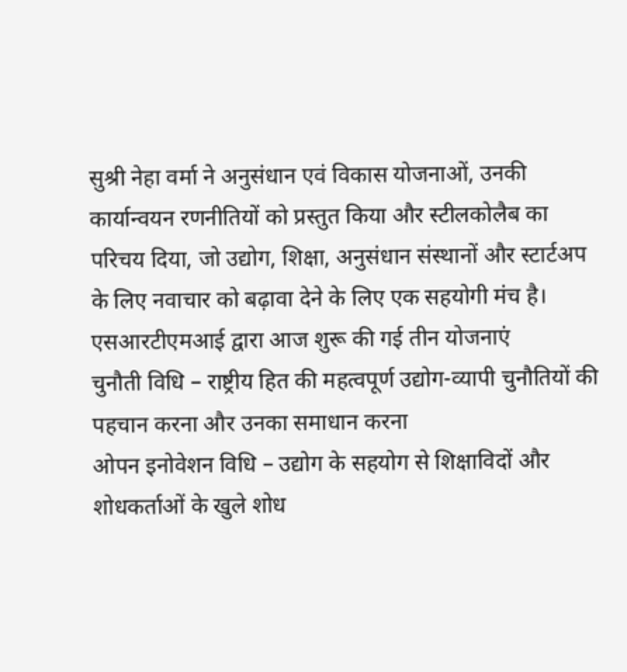सुश्री नेहा वर्मा ने अनुसंधान एवं विकास योजनाओं, उनकी कार्यान्वयन रणनीतियों को प्रस्तुत किया और स्टीलकोलैब का परिचय दिया, जो उद्योग, शिक्षा, अनुसंधान संस्थानों और स्टार्टअप के लिए नवाचार को बढ़ावा देने के लिए एक सहयोगी मंच है।
एसआरटीएमआई द्वारा आज शुरू की गई तीन योजनाएं
चुनौती विधि – राष्ट्रीय हित की महत्वपूर्ण उद्योग-व्यापी चुनौतियों की पहचान करना और उनका समाधान करना
ओपन इनोवेशन विधि – उद्योग के सहयोग से शिक्षाविदों और शोधकर्ताओं के खुले शोध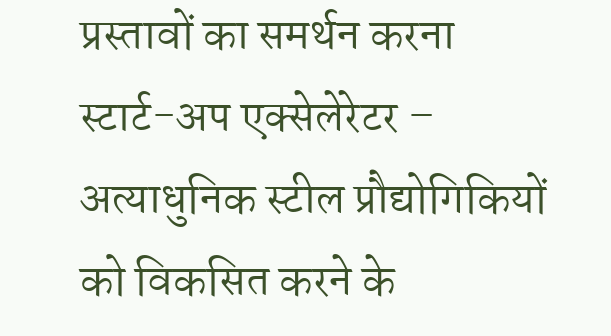प्रस्तावों का समर्थन करना
स्टार्ट-अप एक्सेलेरेटर – अत्याधुनिक स्टील प्रौद्योगिकियों को विकसित करने के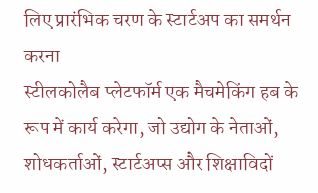लिए प्रारंभिक चरण के स्टार्टअप का समर्थन करना
स्टीलकोलैब प्लेटफॉर्म एक मैचमेकिंग हब के रूप में कार्य करेगा, जो उद्योग के नेताओं, शोधकर्ताओं, स्टार्टअप्स और शिक्षाविदों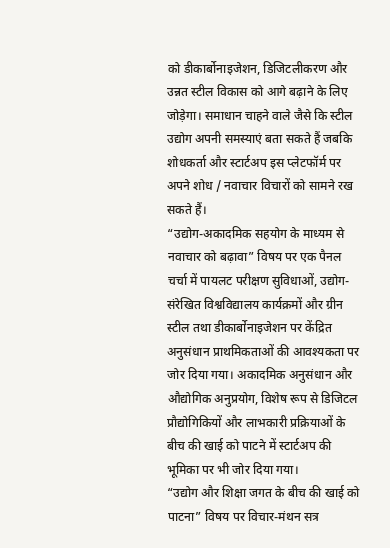को डीकार्बोनाइजेशन, डिजिटलीकरण और उन्नत स्टील विकास को आगे बढ़ाने के लिए जोड़ेगा। समाधान चाहने वाले जैसे कि स्टील उद्योग अपनी समस्याएं बता सकते हैं जबकि शोधकर्ता और स्टार्टअप इस प्लेटफॉर्म पर अपने शोध / नवाचार विचारों को सामने रख सकते हैं।
“उद्योग-अकादमिक सहयोग के माध्यम से नवाचार को बढ़ावा” विषय पर एक पैनल चर्चा में पायलट परीक्षण सुविधाओं, उद्योग-संरेखित विश्वविद्यालय कार्यक्रमों और ग्रीन स्टील तथा डीकार्बोनाइजेशन पर केंद्रित अनुसंधान प्राथमिकताओं की आवश्यकता पर जोर दिया गया। अकादमिक अनुसंधान और औद्योगिक अनुप्रयोग, विशेष रूप से डिजिटल प्रौद्योगिकियों और लाभकारी प्रक्रियाओं के बीच की खाई को पाटने में स्टार्टअप की भूमिका पर भी जोर दिया गया।
“उद्योग और शिक्षा जगत के बीच की खाई को पाटना” विषय पर विचार-मंथन सत्र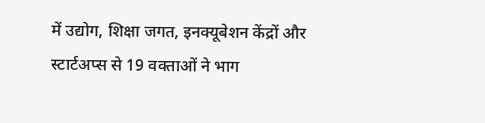में उद्योग, शिक्षा जगत, इनक्यूबेशन केंद्रों और स्टार्टअप्स से 19 वक्ताओं ने भाग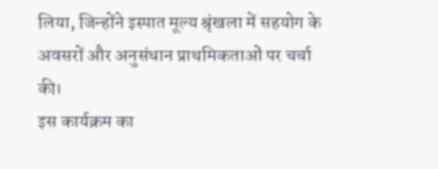लिया, जिन्होंने इस्पात मूल्य श्रृंखला में सहयोग के अवसरों और अनुसंधान प्राथमिकताओं पर चर्चा की।
इस कार्यक्रम का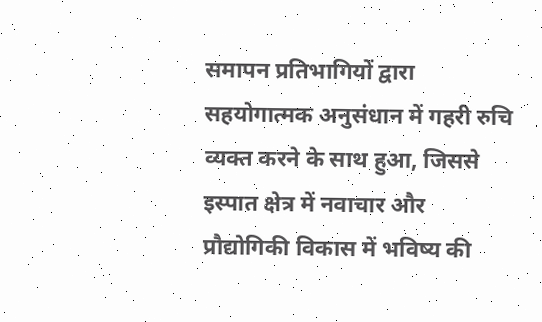समापन प्रतिभागियों द्वारा सहयोगात्मक अनुसंधान में गहरी रुचि व्यक्त करने के साथ हुआ, जिससे इस्पात क्षेत्र में नवाचार और प्रौद्योगिकी विकास में भविष्य की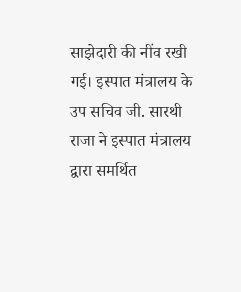साझेदारी की नींव रखी गई। इस्पात मंत्रालय के उप सचिव जी. सारथी राजा ने इस्पात मंत्रालय द्वारा समर्थित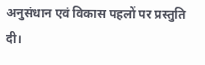अनुसंधान एवं विकास पहलों पर प्रस्तुति दी।